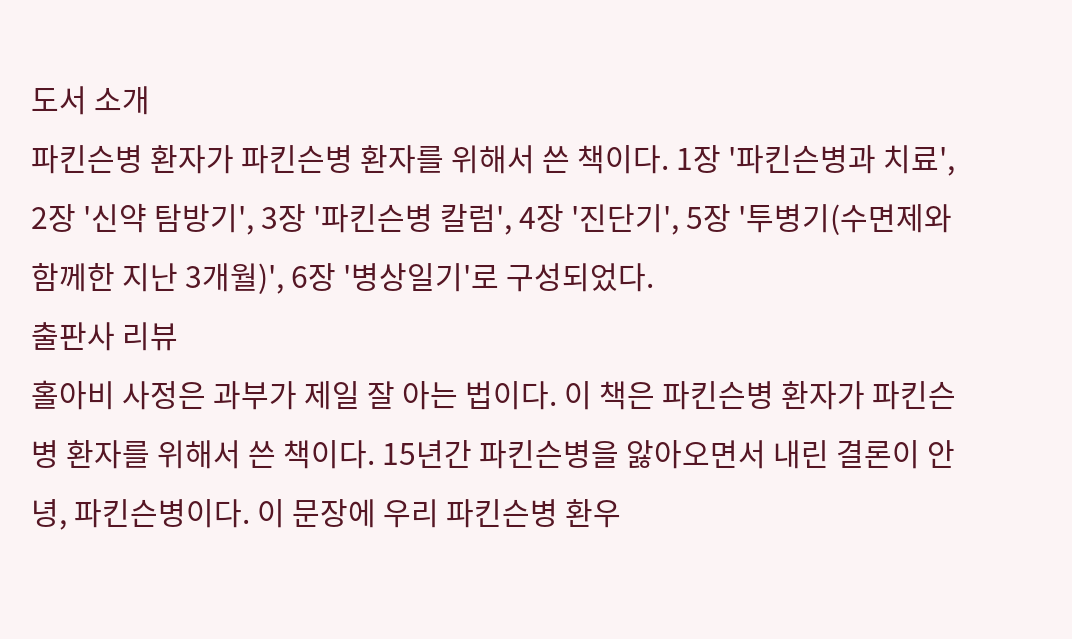도서 소개
파킨슨병 환자가 파킨슨병 환자를 위해서 쓴 책이다. 1장 '파킨슨병과 치료', 2장 '신약 탐방기', 3장 '파킨슨병 칼럼', 4장 '진단기', 5장 '투병기(수면제와 함께한 지난 3개월)', 6장 '병상일기'로 구성되었다.
출판사 리뷰
홀아비 사정은 과부가 제일 잘 아는 법이다. 이 책은 파킨슨병 환자가 파킨슨병 환자를 위해서 쓴 책이다. 15년간 파킨슨병을 앓아오면서 내린 결론이 안녕, 파킨슨병이다. 이 문장에 우리 파킨슨병 환우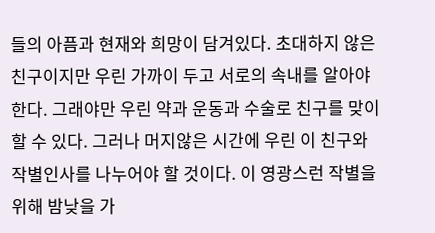들의 아픔과 현재와 희망이 담겨있다. 초대하지 않은 친구이지만 우린 가까이 두고 서로의 속내를 알아야 한다. 그래야만 우린 약과 운동과 수술로 친구를 맞이할 수 있다. 그러나 머지않은 시간에 우린 이 친구와 작별인사를 나누어야 할 것이다. 이 영광스런 작별을 위해 밤낮을 가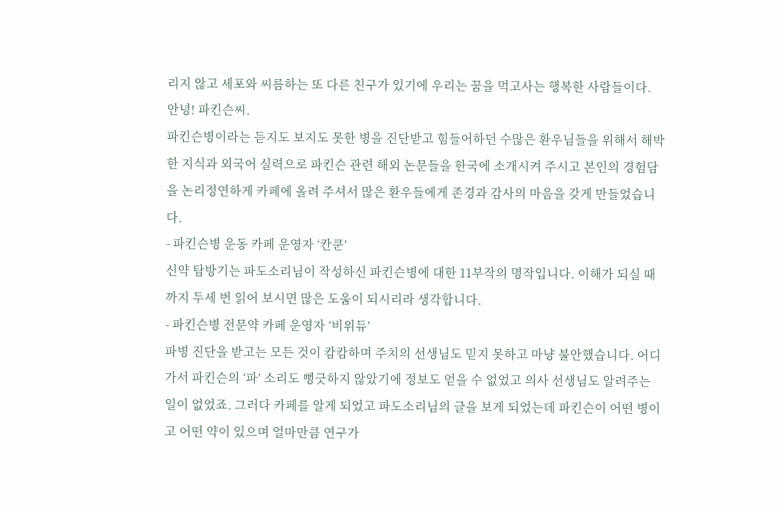리지 않고 세포와 씨름하는 또 다른 친구가 있기에 우리는 꿈을 먹고사는 행복한 사람들이다. 안녕! 파킨슨씨.
파킨슨병이라는 듣지도 보지도 못한 병을 진단받고 힘들어하던 수많은 환우님들을 위해서 해박한 지식과 외국어 실력으로 파킨슨 관련 해외 논문들을 한국에 소개시켜 주시고 본인의 경험담을 논리정연하게 카페에 올려 주셔서 많은 환우들에게 존경과 감사의 마음을 갖게 만들었습니다.
- 파킨슨병 운동 카페 운영자 ‘칸쿤’
신약 탐방기는 파도소리님이 작성하신 파킨슨병에 대한 11부작의 명작입니다. 이해가 되실 때까지 두세 번 읽어 보시면 많은 도움이 되시리라 생각합니다.
- 파킨슨병 전문약 카페 운영자 ‘비위듀’
파병 진단을 받고는 모든 것이 캄캄하며 주치의 선생님도 믿지 못하고 마냥 불안했습니다. 어디 가서 파킨슨의 ‘파’ 소리도 뻥긋하지 않았기에 정보도 얻을 수 없었고 의사 선생님도 알려주는 일이 없었죠. 그러다 카페를 알게 되었고 파도소리님의 글을 보게 되었는데 파킨슨이 어떤 병이고 어떤 약이 있으며 얼마만큼 연구가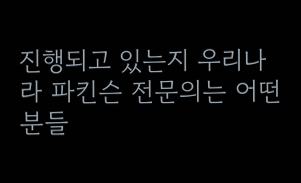진행되고 있는지 우리나라 파킨슨 전문의는 어떤 분들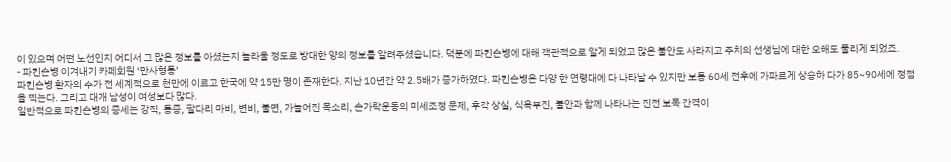이 있으며 어떤 노선인지 어디서 그 많은 정보를 아셨는지 놀라울 정도로 방대한 양의 정보를 알려주셨습니다. 덕분에 파킨슨병에 대해 객관적으로 알게 되었고 많은 불안도 사라지고 주치의 선생님에 대한 오해도 풀리게 되었죠.
- 파킨슨병 이겨내기 카페회원 ‘만사형통’
파킨슨병 환자의 수가 전 세계적으로 천만에 이르고 한국에 약 15만 명이 존재한다. 지난 10년간 약 2.5배가 증가하였다. 파킨슨병은 다양 한 연령대에 다 나타날 수 있지만 보통 60세 전후에 가파르게 상승하 다가 85~90세에 정점을 찍는다. 그리고 대개 남성이 여성보다 많다.
일반적으로 파킨슨병의 증세는 강직, 통증, 팔다리 마비, 변비, 불면, 가늘어진 목소리, 손가락운동의 미세조정 문제, 후각 상실, 식욕부진, 불안과 함께 나타나는 진전 보폭 간격이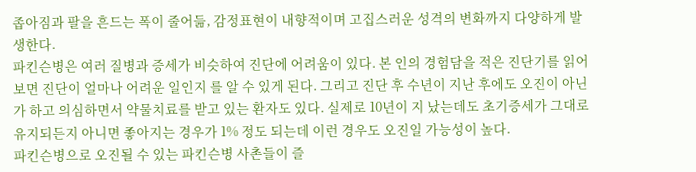좁아짐과 팔을 흔드는 폭이 줄어듦, 감정표현이 내향적이며 고집스러운 성격의 변화까지 다양하게 발생한다.
파킨슨병은 여러 질병과 증세가 비슷하여 진단에 어려움이 있다. 본 인의 경험담을 적은 진단기를 읽어보면 진단이 얼마나 어려운 일인지 를 알 수 있게 된다. 그리고 진단 후 수년이 지난 후에도 오진이 아닌가 하고 의심하면서 약물치료를 받고 있는 환자도 있다. 실제로 10년이 지 났는데도 초기증세가 그대로 유지되든지 아니면 좋아지는 경우가 1% 정도 되는데 이런 경우도 오진일 가능성이 높다.
파킨슨병으로 오진될 수 있는 파킨슨병 사촌들이 즐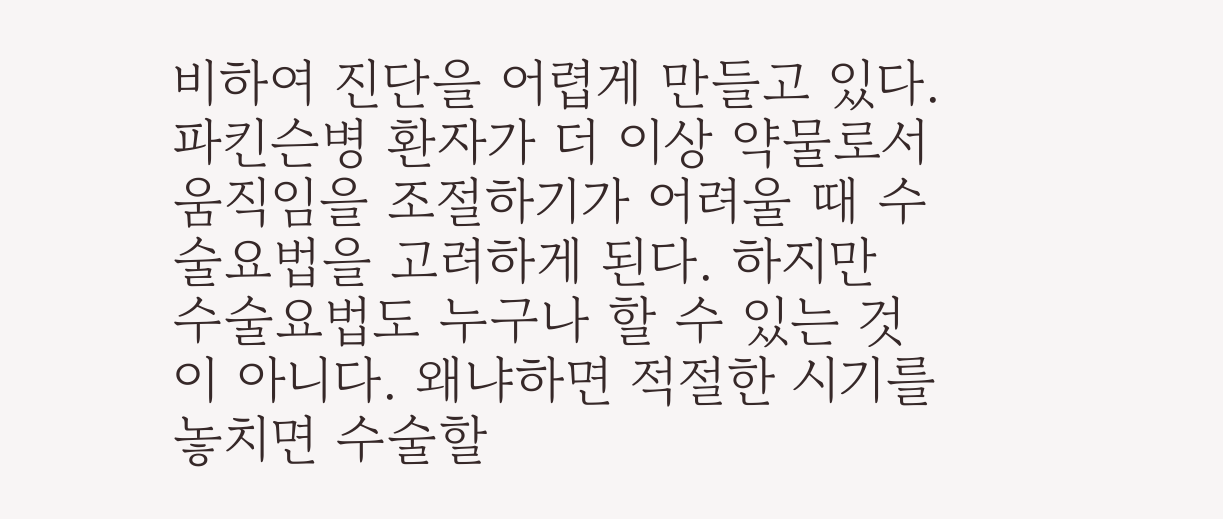비하여 진단을 어렵게 만들고 있다.
파킨슨병 환자가 더 이상 약물로서 움직임을 조절하기가 어려울 때 수술요법을 고려하게 된다. 하지만 수술요법도 누구나 할 수 있는 것이 아니다. 왜냐하면 적절한 시기를 놓치면 수술할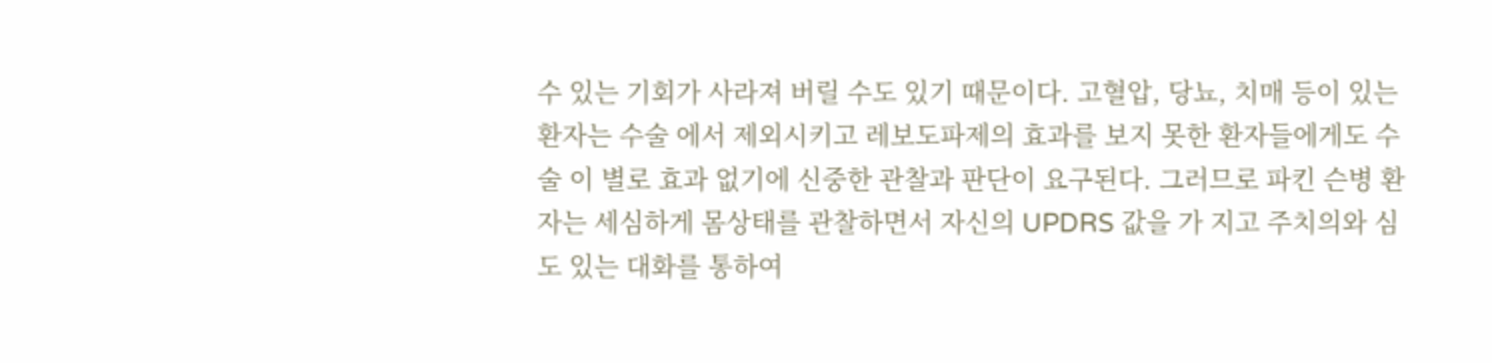수 있는 기회가 사라져 버릴 수도 있기 때문이다. 고혈압, 당뇨, 치매 등이 있는 환자는 수술 에서 제외시키고 레보도파제의 효과를 보지 못한 환자들에게도 수술 이 별로 효과 없기에 신중한 관찰과 판단이 요구된다. 그러므로 파킨 슨병 환자는 세심하게 몸상태를 관찰하면서 자신의 UPDRS 값을 가 지고 주치의와 심도 있는 대화를 통하여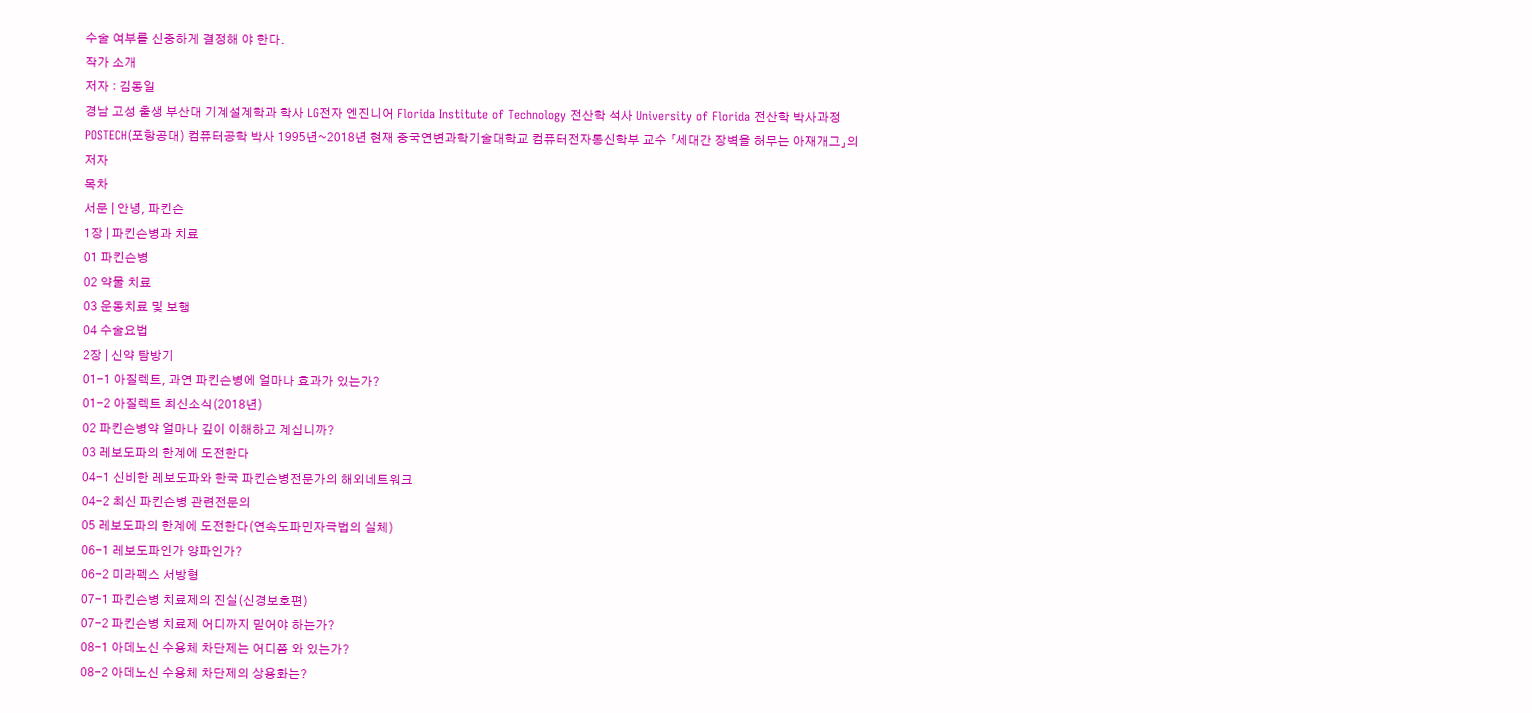수술 여부를 신중하게 결정해 야 한다.
작가 소개
저자 : 김동일
경남 고성 출생 부산대 기계설계학과 학사 LG전자 엔진니어 Florida Institute of Technology 전산학 석사 University of Florida 전산학 박사과정 POSTECH(포항공대) 컴퓨터공학 박사 1995년~2018년 현재 중국연변과학기술대학교 컴퓨터전자통신학부 교수 「세대간 장벽을 허무는 아재개그」의 저자
목차
서문 | 안녕, 파킨슨
1장 | 파킨슨병과 치료
01 파킨슨병
02 약물 치료
03 운동치료 및 보행
04 수술요법
2장 | 신약 탐방기
01-1 아질렉트, 과연 파킨슨병에 얼마나 효과가 있는가?
01-2 아질렉트 최신소식(2018년)
02 파킨슨병약 얼마나 깊이 이해하고 계십니까?
03 레보도파의 한계에 도전한다
04-1 신비한 레보도파와 한국 파킨슨병전문가의 해외네트워크
04-2 최신 파킨슨병 관련전문의
05 레보도파의 한계에 도전한다(연속도파민자극법의 실체)
06-1 레보도파인가 양파인가?
06-2 미라펙스 서방형
07-1 파킨슨병 치료제의 진실(신경보호편)
07-2 파킨슨병 치료제 어디까지 믿어야 하는가?
08-1 아데노신 수용체 차단제는 어디쯤 와 있는가?
08-2 아데노신 수용체 차단제의 상용화는?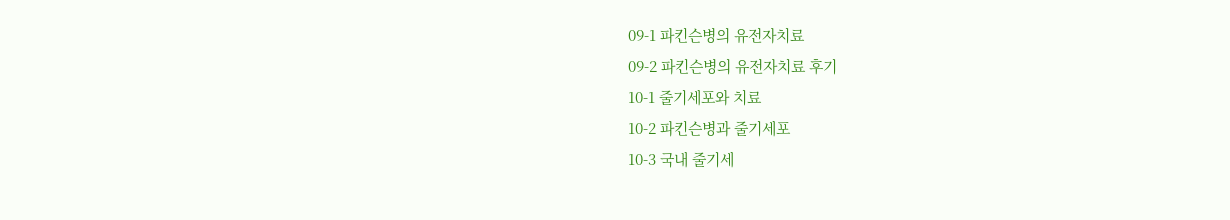09-1 파킨슨병의 유전자치료
09-2 파킨슨병의 유전자치료 후기
10-1 줄기세포와 치료
10-2 파킨슨병과 줄기세포
10-3 국내 줄기세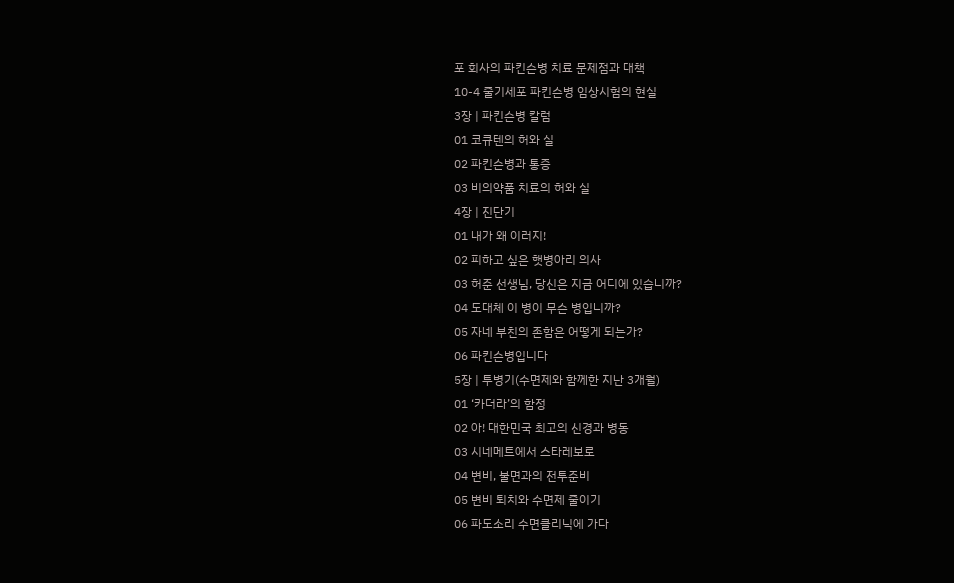포 회사의 파킨슨병 치료 문제점과 대책
10-4 줄기세포 파킨슨병 임상시험의 현실
3장 | 파킨슨병 칼럼
01 코큐텐의 허와 실
02 파킨슨병과 통증
03 비의약품 치료의 허와 실
4장 | 진단기
01 내가 왜 이러지!
02 피하고 싶은 햇병아리 의사
03 허준 선생님, 당신은 지금 어디에 있습니까?
04 도대체 이 병이 무슨 병입니까?
05 자네 부친의 존함은 어떻게 되는가?
06 파킨슨병입니다
5장 | 투병기(수면제와 함께한 지난 3개월)
01 ‘카더라’의 함정
02 아! 대한민국 최고의 신경과 병동
03 시네메트에서 스타레보로
04 변비, 불면과의 전투준비
05 변비 퇴치와 수면제 줄이기
06 파도소리 수면클리닉에 가다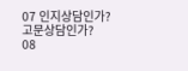07 인지상담인가? 고문상담인가?
08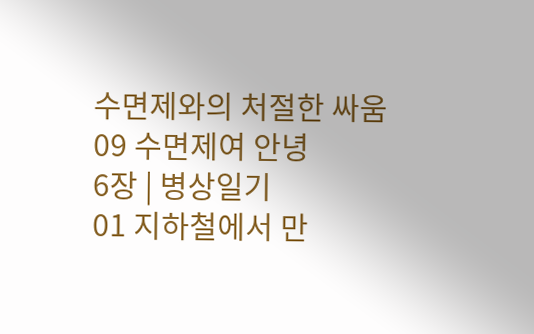수면제와의 처절한 싸움
09 수면제여 안녕
6장 | 병상일기
01 지하철에서 만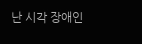난 시각 장애인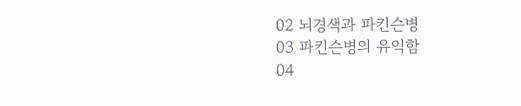02 뇌경색과 파킨슨병
03 파킨슨병의 유익함
04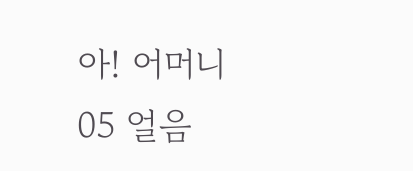아! 어머니
05 얼음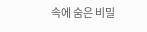속에 숨은 비밀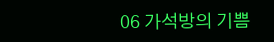06 가석방의 기쁨